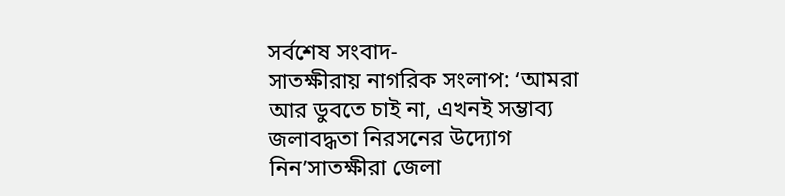সর্বশেষ সংবাদ-
সাতক্ষীরায় নাগরিক সংলাপ: ‘আমরা আর ডুবতে চাই না, এখনই সম্ভাব্য জলাবদ্ধতা নিরসনের উদ্যোগ নিন’সাতক্ষীরা জেলা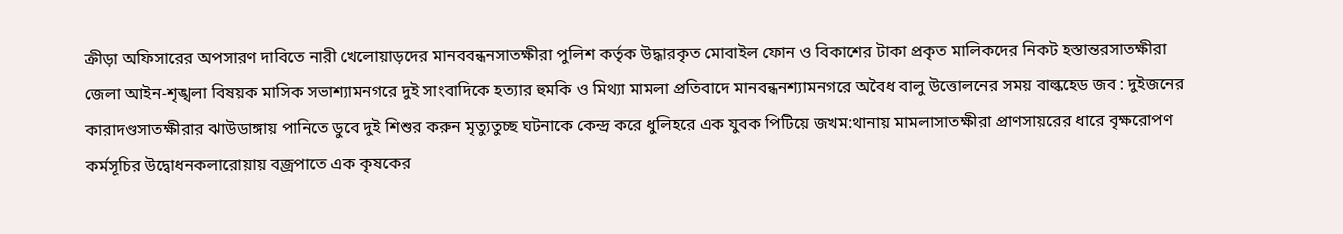ক্রীড়া অফিসারের অপসারণ দাবিতে নারী খেলোয়াড়দের মানববন্ধনসাতক্ষীরা পুলিশ কর্তৃক উদ্ধারকৃত মোবাইল ফোন ও বিকাশের টাকা প্রকৃত মালিকদের নিকট হস্তান্তরসাতক্ষীরা জেলা আইন-শৃঙ্খলা বিষয়ক মাসিক সভাশ্যামনগরে দুই সাংবাদিকে হত্যার হুমকি ও মিথ্যা মামলা প্রতিবাদে মানবন্ধনশ্যামনগরে অবৈধ বালু উত্তোলনের সময় বাল্কহেড জব : দুইজনের কারাদণ্ডসাতক্ষীরার ঝাউডাঙ্গায় পানিতে ডুবে দুই শিশুর করুন মৃত্যুতুচ্ছ ঘটনাকে কেন্দ্র করে ধুলিহরে এক যুবক পিটিয়ে জখম:থানায় মামলাসাতক্ষীরা প্রাণসায়রের ধারে বৃক্ষরোপণ কর্মসূচির উদ্বোধনকলারোয়ায় বজ্রপাতে এক কৃষকের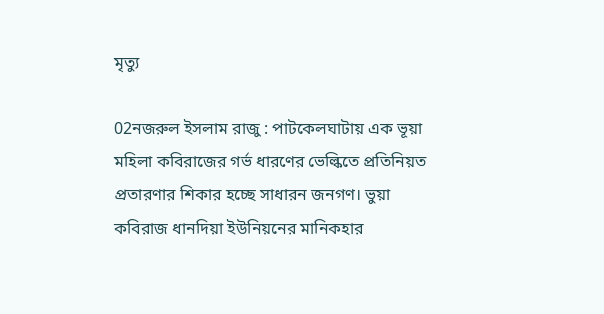মৃত্যু

02নজরুল ইসলাম রাজু : পাটকেলঘাটায় এক ভূয়া মহিলা কবিরাজের গর্ভ ধারণের ভেল্কিতে প্রতিনিয়ত প্রতারণার শিকার হচ্ছে সাধারন জনগণ। ভুয়া কবিরাজ ধানদিয়া ইউনিয়নের মানিকহার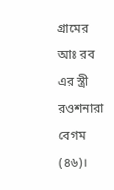গ্রামের আঃ রব এর স্ত্রী রওশনারা বেগম (৪৬)।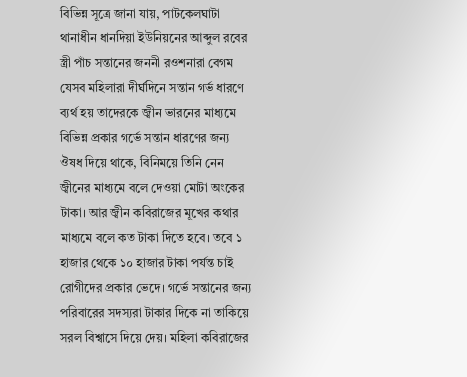বিভিন্ন সূত্রে জানা যায়, পাটকেলঘাটা থানাধীন ধানদিয়া ইউনিয়নের আব্দুল রবের স্ত্রী পাঁচ সন্তানের জননী রওশনারা বেগম যেসব মহিলারা দীর্ঘদিনে সন্তান গর্ভ ধারণে ব্যর্থ হয় তাদেরকে জ্বীন ভারনের মাধ্যমে বিভিন্ন প্রকার গর্ভে সন্তান ধারণের জন্য ঔষধ দিয়ে থাকে, বিনিময়ে তিনি নেন জ্বীনের মাধ্যমে বলে দেওয়া মোটা অংকের টাকা। আর জ্বীন কবিরাজের মূখের কথার মাধ্যমে বলে কত টাকা দিতে হবে। তবে ১ হাজার থেকে ১০ হাজার টাকা পর্যন্ত চাই রোগীদের প্রকার ভেদে। গর্ভে সন্তানের জন্য পরিবারের সদস্যরা টাকার দিকে না তাকিয়ে সরল বিশ্বাসে দিয়ে দেয়। মহিলা কবিরাজের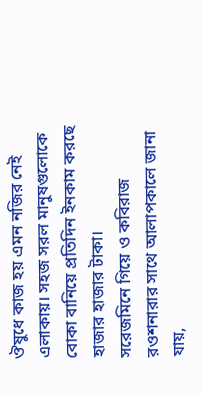ঔষুধে কাজ হয় এমন নজির নেই এলাকায়। সহজ সরল মানুষগুলোকে বোকা বানিয়ে প্রতিদিন ইনকাম করছে হাজার হাজার টাকা।
সরেজমিনে গিয়ে ও কবিরাজ রওশনারার সাথে আলাপকালে জানা যায়,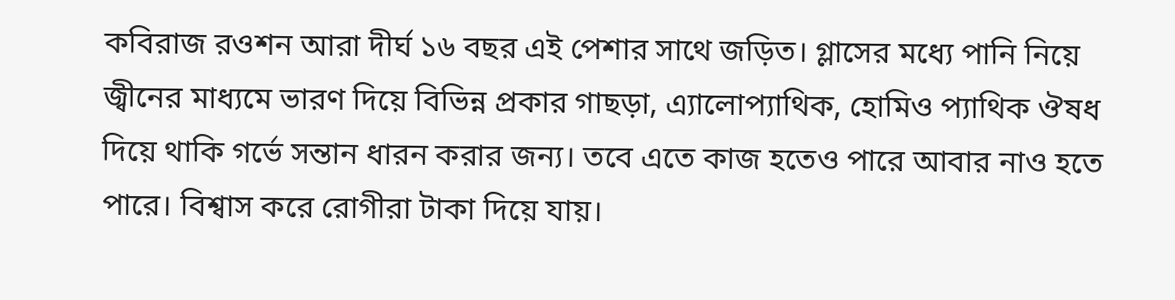কবিরাজ রওশন আরা দীর্ঘ ১৬ বছর এই পেশার সাথে জড়িত। গ্লাসের মধ্যে পানি নিয়ে জ্বীনের মাধ্যমে ভারণ দিয়ে বিভিন্ন প্রকার গাছড়া, এ্যালোপ্যাথিক, হোমিও প্যাথিক ঔষধ দিয়ে থাকি গর্ভে সন্তান ধারন করার জন্য। তবে এতে কাজ হতেও পারে আবার নাও হতে পারে। বিশ্বাস করে রোগীরা টাকা দিয়ে যায়।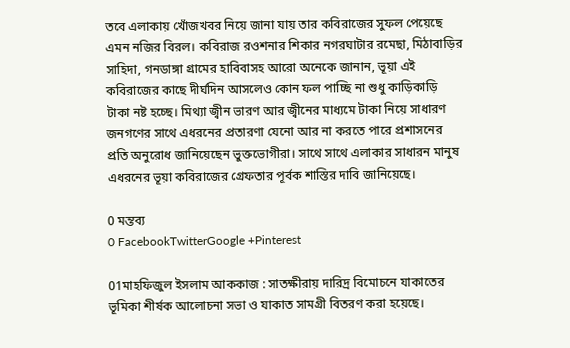তবে এলাকায় খোঁজখবর নিয়ে জানা যায় তার কবিরাজের সুফল পেয়েছে এমন নজির বিরল। কবিরাজ রওশনার শিকার নগরঘাটার রমেছা, মিঠাবাড়ির সাহিদা, গনডাঙ্গা গ্রামের হাবিবাসহ আরো অনেকে জানান, ভূয়া এই কবিরাজের কাছে দীর্ঘদিন আসলেও কোন ফল পাচ্ছি না শুধু কাড়িকাড়ি টাকা নষ্ট হচ্ছে। মিথ্যা জ্বীন ভারণ আর জ্বীনের মাধ্যমে টাকা নিয়ে সাধারণ জনগণের সাথে এধরনের প্রতারণা যেনো আর না করতে পারে প্রশাসনের প্রতি অনুরোধ জানিয়েছেন ভুক্তভোগীরা। সাথে সাথে এলাকার সাধারন মানুষ এধরনের ভূয়া কবিরাজের গ্রেফতার পূর্বক শাস্তির দাবি জানিয়েছে।

0 মন্তব্য
0 FacebookTwitterGoogle +Pinterest

01মাহফিজুল ইসলাম আককাজ : সাতক্ষীরায় দারিদ্র বিমোচনে যাকাতের ভূমিকা শীর্ষক আলোচনা সভা ও যাকাত সামগ্রী বিতরণ করা হয়েছে।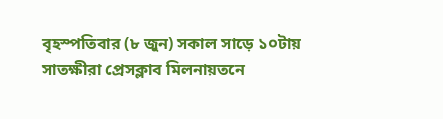বৃহস্পতিবার (৮ জুন) সকাল সাড়ে ১০টায় সাতক্ষীরা প্রেসক্লাব মিলনায়তনে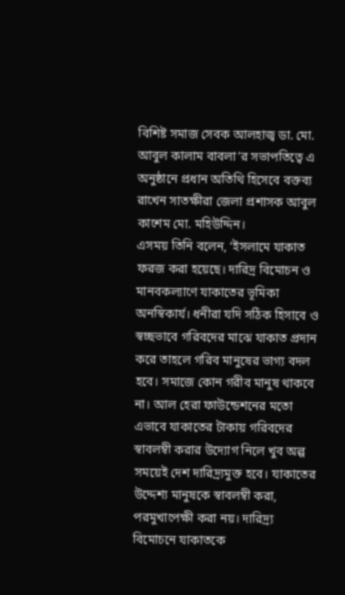বিশিষ্ট সমাজ সেবক আলহাজ্ব ডা. মো. আবুল কালাম বাবলা’র সভাপতিত্বে এ অনুষ্ঠানে প্রধান অতিথি হিসেবে বক্তব্য রাখেন সাতক্ষীরা জেলা প্রশাসক আবুল কাশেম মো. মহিউদ্দিন।
এসময় তিনি বলেন, ‘ইসলামে যাকাত ফরজ করা হয়েছে। দারিদ্র বিমোচন ও মানবকল্যাণে যাকাতের ভূমিকা অনস্বিকার্য। ধনীরা যদি সঠিক হিসাবে ও স্বচ্ছভাবে গরিবদের মাঝে যাকাত প্রদান করে তাহলে গরিব মানুষের ভাগ্য বদল হবে। সমাজে কোন গরীব মানুষ থাকবে না। আল হেরা ফাউন্ডেশনের মতো এভাবে যাকাতের টাকায় গরিবদের স্বাবলম্বী করার উদ্যোগ নিলে খুব অল্প সময়েই দেশ দারিদ্র্যমুক্ত হবে। যাকাতের উদ্দেশ্য মানুষকে স্বাবলম্বী করা, পরমুখাপেক্ষী করা নয়। দারিদ্র্য বিমোচনে যাকাতকে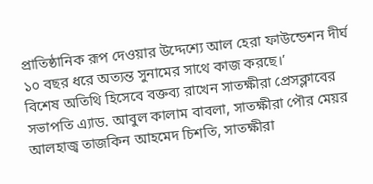প্রাতিষ্ঠানিক রূপ দেওয়ার উদ্দেশ্যে আল হেরা ফাউন্ডেশন দীর্ঘ ১০ বছর ধরে অত্যন্ত সুনামের সাথে কাজ করছে।’
বিশেষ অতিথি হিসেবে বক্তব্য রাখেন সাতক্ষীরা প্রেসক্লাবের সভাপতি এ্যাড. আবুল কালাম বাবলা, সাতক্ষীরা পৌর মেয়র আলহাজ্ব তাজকিন আহমেদ চিশতি, সাতক্ষীরা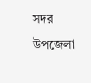সদর উপজেলা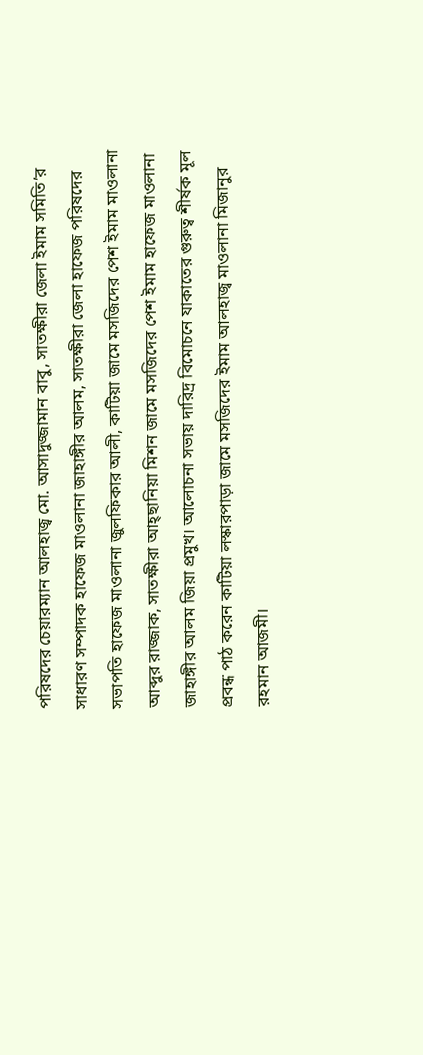পরিষদের চেয়ারম্যান আলহাজ্ব মো. আসাদুজ্জামান বাবু, সাতক্ষীরা জেলা ইমাম সমিতি’র সাধারণ সম্পাদক হাফেজ মাওলানা জাহাঙ্গীর আলম, সাতক্ষীরা জেলা হাফেজ পরিষদের সভাপতি হাফেজ মাওলানা জুলফিকার আলী, কাটিয়া জামে মসজিদের পেশ ইমাম মাওলানা আব্দুর রাজ্জাক, সাতক্ষীরা আহ্ছানিয়া মিশন জামে মসজিদের পেশ ইমাম হাফেজ মাওলানা জাহাঙ্গীর আলম জিয়া প্রমুখ। আলোচনা সভায় দারিদ্র বিমোচনে যাকাতের গুরুত্ব শীর্ষক মূল প্রবন্ধ পাঠ করেন কাটিয়া লস্কারপাড়া জামে মসজিদের ইমাম আলহাজ্ব মাওলানা মিজানুর রহমান আজমী।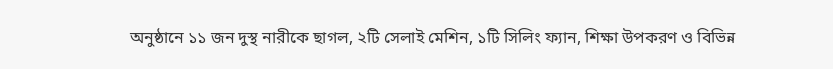অনুষ্ঠানে ১১ জন দুস্থ নারীকে ছাগল, ২টি সেলাই মেশিন, ১টি সিলিং ফ্যান, শিক্ষা উপকরণ ও বিভিন্ন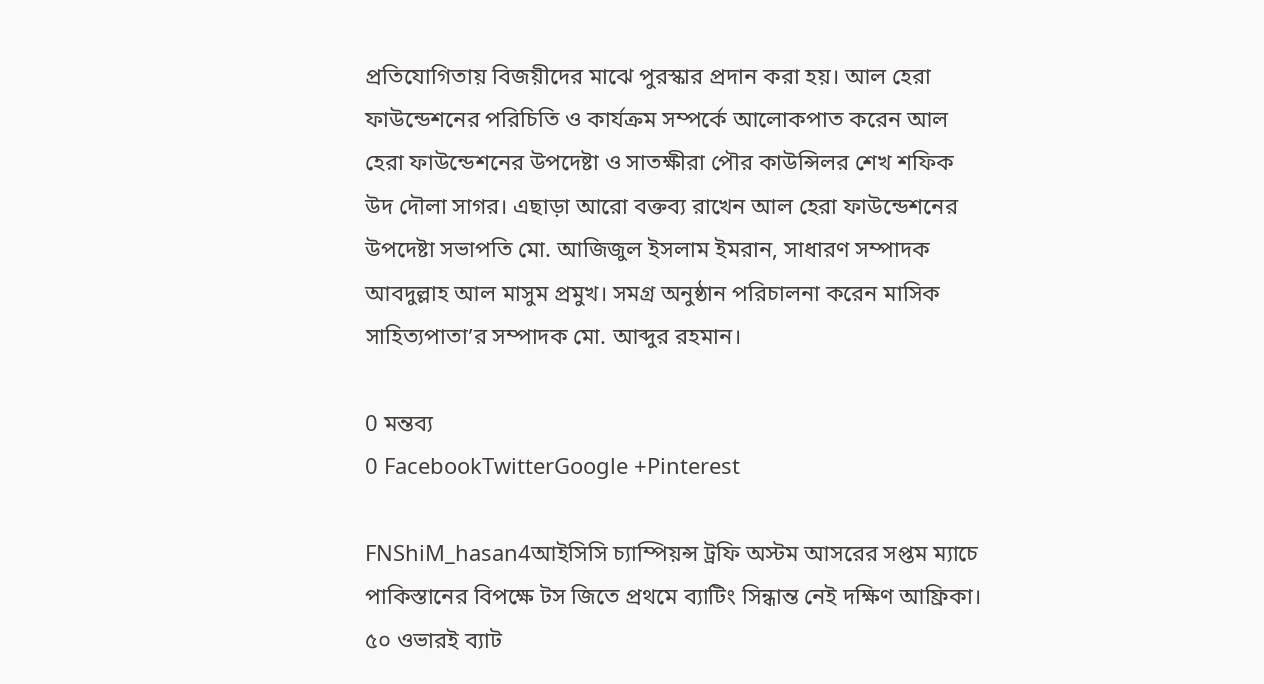প্রতিযোগিতায় বিজয়ীদের মাঝে পুরস্কার প্রদান করা হয়। আল হেরা ফাউন্ডেশনের পরিচিতি ও কার্যক্রম সম্পর্কে আলোকপাত করেন আল হেরা ফাউন্ডেশনের উপদেষ্টা ও সাতক্ষীরা পৌর কাউন্সিলর শেখ শফিক উদ দৌলা সাগর। এছাড়া আরো বক্তব্য রাখেন আল হেরা ফাউন্ডেশনের উপদেষ্টা সভাপতি মো. আজিজুল ইসলাম ইমরান, সাধারণ সম্পাদক আবদুল্লাহ আল মাসুম প্রমুখ। সমগ্র অনুষ্ঠান পরিচালনা করেন মাসিক সাহিত্যপাতা’র সম্পাদক মো. আব্দুর রহমান।

0 মন্তব্য
0 FacebookTwitterGoogle +Pinterest

FNShiM_hasan4আইসিসি চ্যাম্পিয়ন্স ট্রফি অস্টম আসরের সপ্তম ম্যাচে পাকিস্তানের বিপক্ষে টস জিতে প্রথমে ব্যাটিং সিন্ধান্ত নেই দক্ষিণ আফ্রিকা। ৫০ ওভারই ব্যাট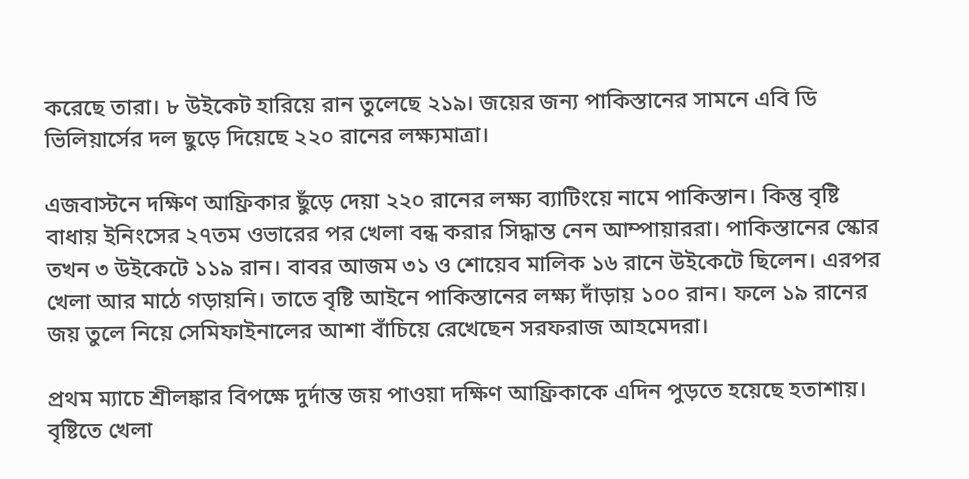করেছে তারা। ৮ উইকেট হারিয়ে রান তুলেছে ২১৯। জয়ের জন্য পাকিস্তানের সামনে এবি ডি ভিলিয়ার্সের দল ছুড়ে দিয়েছে ২২০ রানের লক্ষ্যমাত্রা।

এজবাস্টনে দক্ষিণ আফ্রিকার ছুঁড়ে দেয়া ২২০ রানের লক্ষ্য ব্যাটিংয়ে নামে পাকিস্তান। কিন্তু বৃষ্টি বাধায় ইনিংসের ২৭তম ওভারের পর খেলা বন্ধ করার সিদ্ধান্ত নেন আম্পায়াররা। পাকিস্তানের স্কোর তখন ৩ উইকেটে ১১৯ রান। বাবর আজম ৩১ ও শোয়েব মালিক ১৬ রানে উইকেটে ছিলেন। এরপর খেলা আর মাঠে গড়ায়নি। তাতে বৃষ্টি আইনে পাকিস্তানের লক্ষ্য দাঁড়ায় ১০০ রান। ফলে ১৯ রানের জয় তুলে নিয়ে সেমিফাইনালের আশা বাঁচিয়ে রেখেছেন সরফরাজ আহমেদরা।

প্রথম ম্যাচে শ্রীলঙ্কার বিপক্ষে দুর্দান্ত জয় পাওয়া দক্ষিণ আফ্রিকাকে এদিন পুড়তে হয়েছে হতাশায়। বৃষ্টিতে খেলা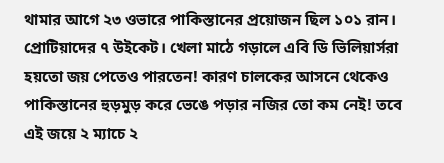থামার আগে ২৩ ওভারে পাকিস্তানের প্রয়োজন ছিল ১০১ রান। প্রোটিয়াদের ৭ উইকেট। খেলা মাঠে গড়ালে এবি ডি ভিলিয়ার্সরা হয়তো জয় পেতেও পারতেন! কারণ চালকের আসনে থেকেও পাকিস্তানের হুড়মুড় করে ভেঙে পড়ার নজির তো কম নেই! তবে এই জয়ে ২ ম্যাচে ২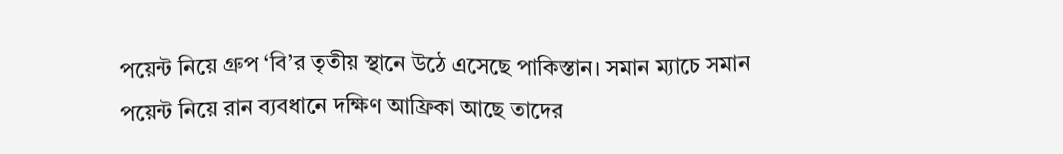পয়েন্ট নিয়ে গ্রুপ ‘বি’র তৃতীয় স্থানে উঠে এসেছে পাকিস্তান। সমান ম্যাচে সমান পয়েন্ট নিয়ে রান ব্যবধানে দক্ষিণ আফ্রিকা আছে তাদের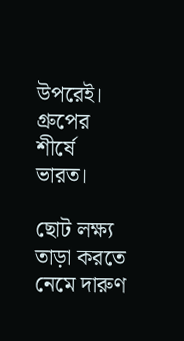উপরেই। গ্রুপের শীর্ষে ভারত।

ছোট লক্ষ্য তাড়া করতে নেমে দারুণ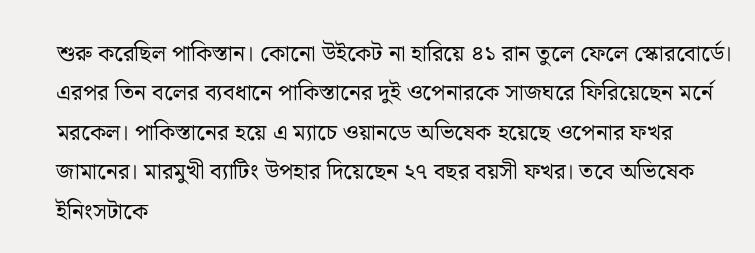শুরু করেছিল পাকিস্তান। কোনো উইকেট না হারিয়ে ৪১ রান তুলে ফেলে স্কোরবোর্ডে। এরপর তিন বলের ব্যবধানে পাকিস্তানের দুই ওপেনারকে সাজঘরে ফিরিয়েছেন মর্নে মরকেল। পাকিস্তানের হয়ে এ ম্যাচে ওয়ানডে অভিষেক হয়েছে ওপেনার ফখর জামানের। মারমুখী ব্যাটিং উপহার দিয়েছেন ২৭ বছর বয়সী ফখর। তবে অভিষেক ইনিংসটাকে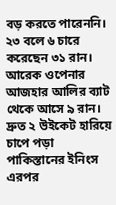বড় করতে পারেননি। ২৩ বলে ৬ চারে করেছেন ৩১ রান। আরেক ওপেনার আজহার আলির ব্যাট থেকে আসে ৯ রান।
দ্রুত ২ উইকেট হারিয়ে চাপে পড়া পাকিস্তানের ইনিংস এরপর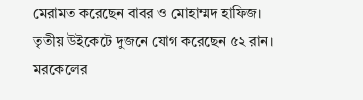মেরামত করেছেন বাবর ও মোহাম্মদ হাফিজ। তৃতীয় উইকেটে দুজনে যোগ করেছেন ৫২ রান। মরকেলের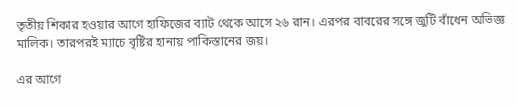তৃতীয় শিকার হওয়ার আগে হাফিজের ব্যাট থেকে আসে ২৬ রান। এরপর বাবরের সঙ্গে জুটি বাঁধেন অভিজ্ঞ মালিক। তারপরই ম্যাচে বৃষ্টির হানায় পাকিস্তানের জয়।

এর আগে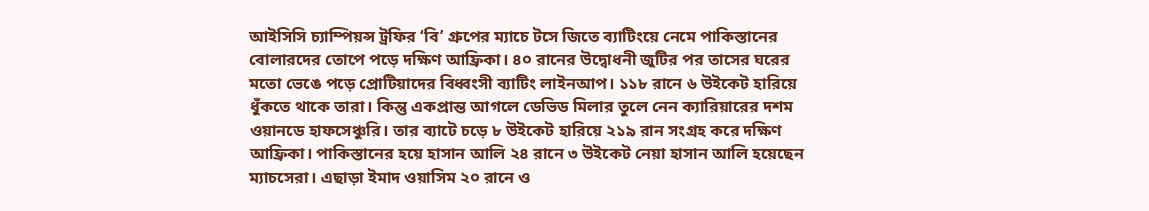আইসিসি চ্যাম্পিয়ন্স ট্রফির ‘বি’ গ্রুপের ম্যাচে টসে জিতে ব্যাটিংয়ে নেমে পাকিস্তানের বোলারদের তোপে পড়ে দক্ষিণ আফ্রিকা। ৪০ রানের উদ্বোধনী জুটির পর তাসের ঘরের মতো ভেঙে পড়ে প্রোটিয়াদের বিধ্বংসী ব্যাটিং লাইনআপ। ১১৮ রানে ৬ উইকেট হারিয়ে ধুঁকতে থাকে তারা। কিন্তু একপ্রান্ত আগলে ডেভিড মিলার তুলে নেন ক্যারিয়ারের দশম ওয়ানডে হাফসেঞ্চুরি। তার ব্যাটে চড়ে ৮ উইকেট হারিয়ে ২১৯ রান সংগ্রহ করে দক্ষিণ আফ্রিকা। পাকিস্তানের হয়ে হাসান আলি ২৪ রানে ৩ উইকেট নেয়া হাসান আলি হয়েছেন ম্যাচসেরা। এছাড়া ইমাদ ওয়াসিম ২০ রানে ও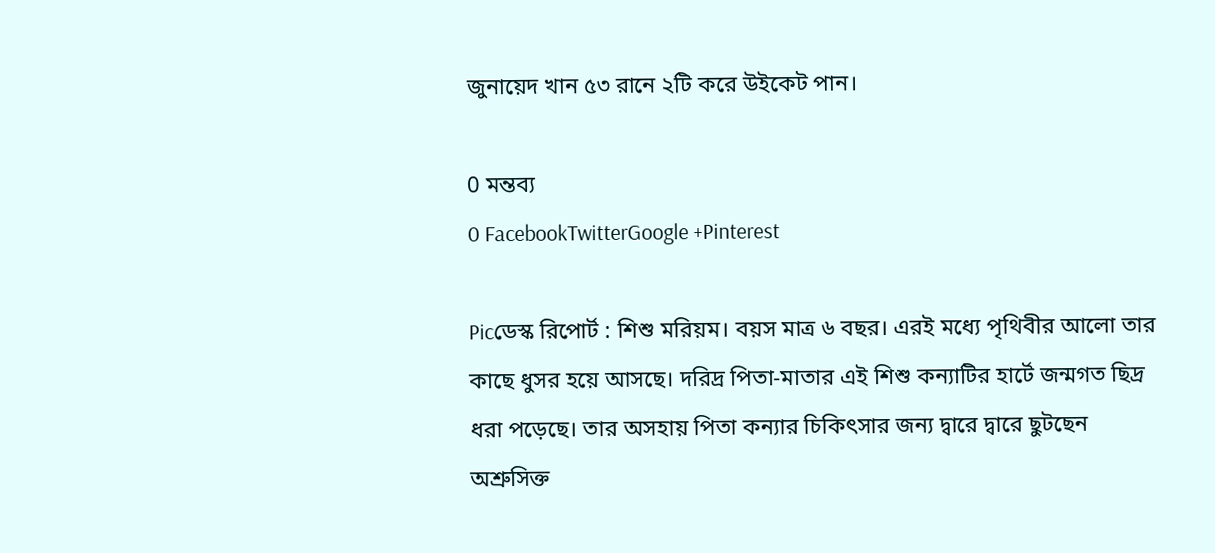জুনায়েদ খান ৫৩ রানে ২টি করে উইকেট পান।

0 মন্তব্য
0 FacebookTwitterGoogle +Pinterest

Picডেস্ক রিপোর্ট : শিশু মরিয়ম। বয়স মাত্র ৬ বছর। এরই মধ্যে পৃথিবীর আলো তার কাছে ধুসর হয়ে আসছে। দরিদ্র পিতা-মাতার এই শিশু কন্যাটির হার্টে জন্মগত ছিদ্র ধরা পড়েছে। তার অসহায় পিতা কন্যার চিকিৎসার জন্য দ্বারে দ্বারে ছুটছেন অশ্রুসিক্ত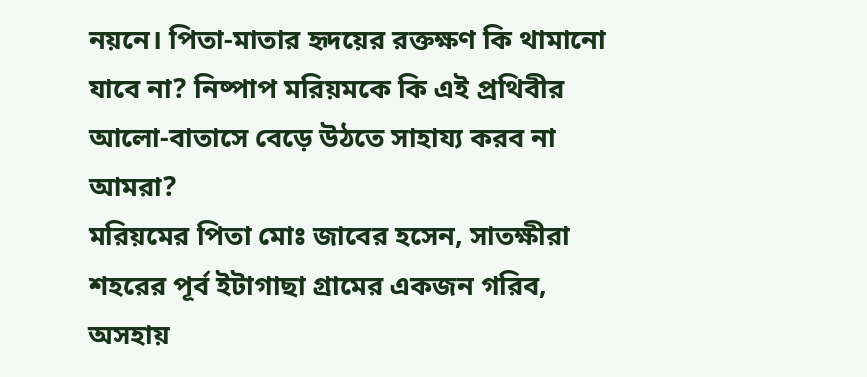নয়নে। পিতা-মাতার হৃদয়ের রক্তক্ষণ কি থামানো যাবে না? নিষ্পাপ মরিয়মকে কি এই প্রথিবীর আলো-বাতাসে বেড়ে উঠতে সাহায্য করব না আমরা?
মরিয়মের পিতা মোঃ জাবের হসেন, সাতক্ষীরা শহরের পূর্ব ইটাগাছা গ্রামের একজন গরিব, অসহায়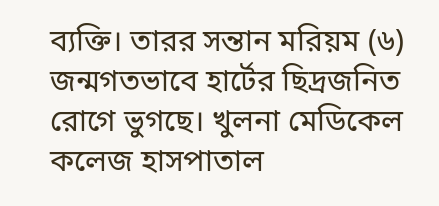ব্যক্তি। তারর সন্তান মরিয়ম (৬) জন্মগতভাবে হার্টের ছিদ্রজনিত রোগে ভুগছে। খুলনা মেডিকেল কলেজ হাসপাতাল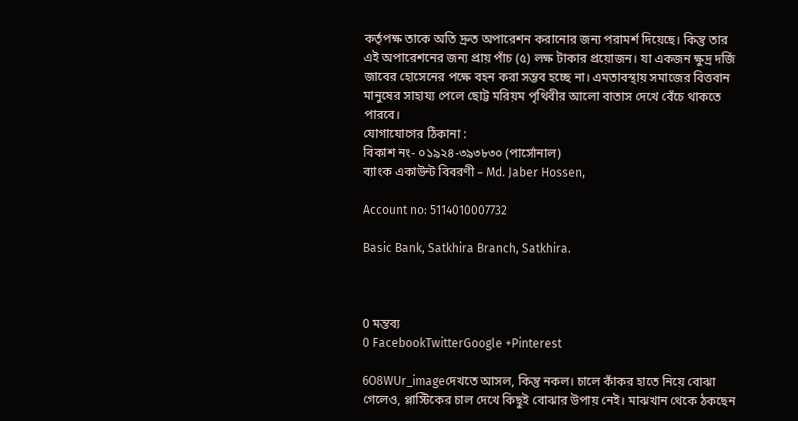কর্তৃপক্ষ তাকে অতি দ্রুত অপারেশন করানোর জন্য পরামর্শ দিয়েছে। কিন্তু তার এই অপারেশনের জন্য প্রায় পাঁচ (৫) লক্ষ টাকার প্রয়োজন। যা একজন ক্ষুদ্র দর্জি জাবের হোসেনের পক্ষে বহন করা সম্ভব হচ্ছে না। এমতাবস্থায় সমাজের বিত্তবান মানুষের সাহায্য পেলে ছোট্ট মরিয়ম পৃথিবীর আলো বাতাস দেখে বেঁচে থাকতে পারবে।
যোগাযোগের ঠিকানা :
বিকাশ নং- ০১৯২৪-৩৯৩৮৩০ (পার্সোনাল)
ব্যাংক একাউন্ট বিবরণী – Md. Jaber Hossen,

Account no: 5114010007732

Basic Bank, Satkhira Branch, Satkhira.



0 মন্তব্য
0 FacebookTwitterGoogle +Pinterest

6O8WUr_imageদেখতে আসল, কিন্তু নকল। চালে কাঁকর হাতে নিয়ে বোঝা গেলেও, প্লাস্টিকের চাল দেখে কিছুই বোঝার উপায় নেই। মাঝখান থেকে ঠকছেন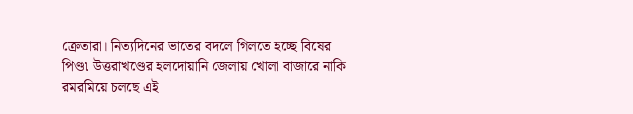ক্রেতারা। নিত্যদিনের ভাতের বদলে গিলতে হচ্ছে বিষের পিণ্ড৷ উত্তরাখণ্ডের হলদোয়ানি জেলায় খোলা বাজারে নাকি রমরমিয়ে চলছে এই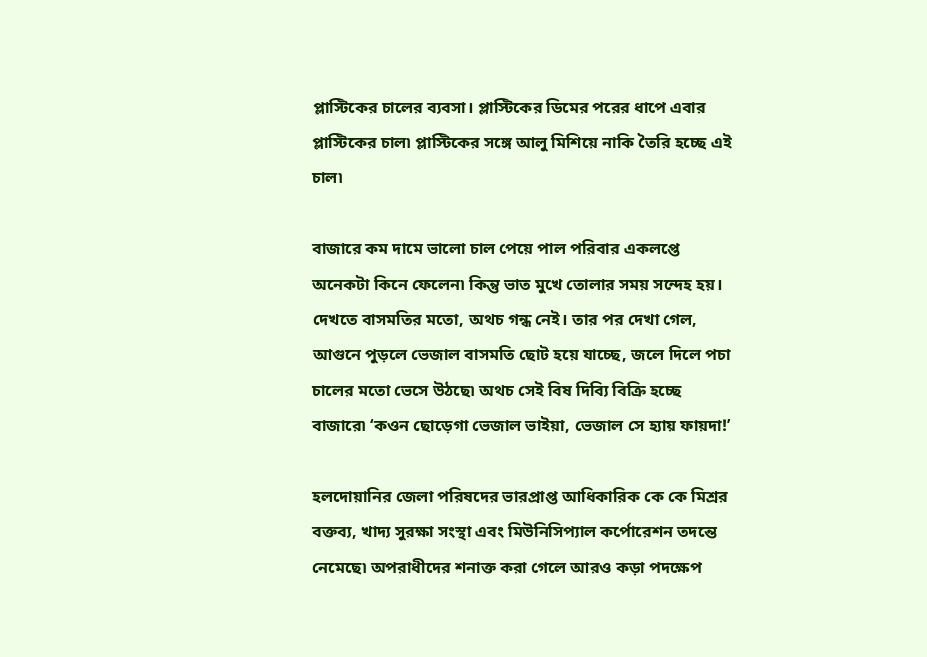প্লাস্টিকের চালের ব্যবসা। প্লাস্টিকের ডিমের পরের ধাপে এবার প্লাস্টিকের চাল৷ প্লাস্টিকের সঙ্গে আলু মিশিয়ে নাকি তৈরি হচ্ছে এই চাল৷

বাজারে কম দামে ভালো চাল পেয়ে পাল পরিবার একলপ্তে অনেকটা কিনে ফেলেন৷ কিন্তু ভাত মুখে তোলার সময় সন্দেহ হয়। দেখতে বাসমতির মতো, অথচ গন্ধ নেই। তার পর দেখা গেল, আগুনে পুড়লে ভেজাল বাসমতি ছোট হয়ে যাচ্ছে, জলে দিলে পচা চালের মতো ভেসে উঠছে৷ অথচ সেই বিষ দিব্যি বিক্রি হচ্ছে বাজারে৷ ‘কওন ছোড়েগা ভেজাল ভাইয়া, ভেজাল সে হ্যায় ফায়দা!’

হলদোয়ানির জেলা পরিষদের ভারপ্রাপ্ত আধিকারিক কে কে মিশ্রর বক্তব্য, খাদ্য সুরক্ষা সংস্থা এবং মিউনিসিপ্যাল কর্পোরেশন তদন্তে নেমেছে৷ অপরাধীদের শনাক্ত করা গেলে আরও কড়া পদক্ষেপ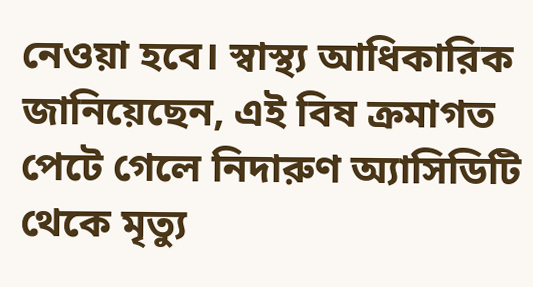নেওয়া হবে। স্বাস্থ্য আধিকারিক জানিয়েছেন, এই বিষ ক্রমাগত পেটে গেলে নিদারুণ অ্যাসিডিটি থেকে মৃত্যু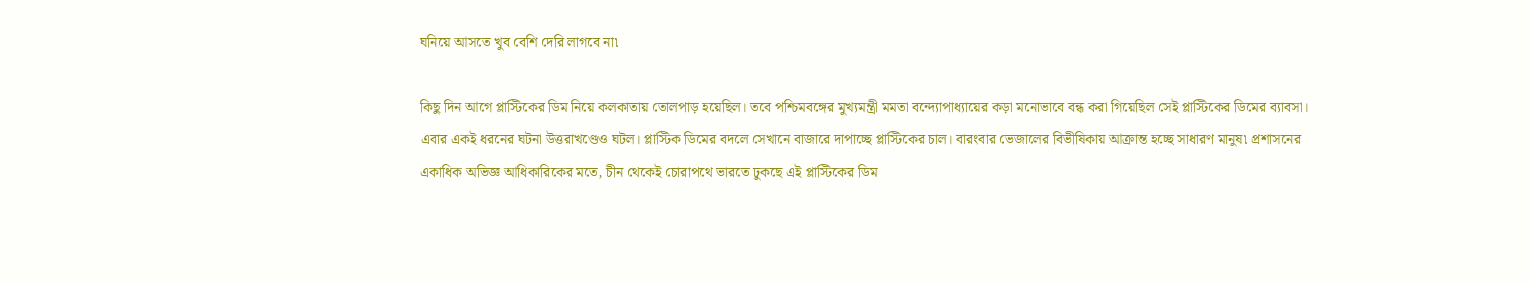ঘনিয়ে আসতে খুব বেশি দেরি লাগবে না৷

কিছু দিন আগে প্লাস্টিকের ডিম নিয়ে কলকাতায় তোলপাড় হয়েছিল। তবে পশ্চিমবঙ্গের মুখ্যমন্ত্রী মমতা বন্দ্যোপাধ্যায়ের কড়া মনোভাবে বন্ধ করা গিয়েছিল সেই প্লাস্টিকের ডিমের ব্যাবসা। এবার একই ধরনের ঘটনা উত্তরাখণ্ডেও ঘটল। প্লাস্টিক ডিমের বদলে সেখানে বাজারে দাপাচ্ছে প্লাস্টিকের চাল। বারংবার ভেজালের বিভীষিকায় আক্রান্ত হচ্ছে সাধারণ মানুষ৷ প্রশাসনের একাধিক অভিজ্ঞ আধিকারিকের মতে, চীন থেকেই চোরাপথে ভারতে ঢুকছে এই প্লাস্টিকের ডিম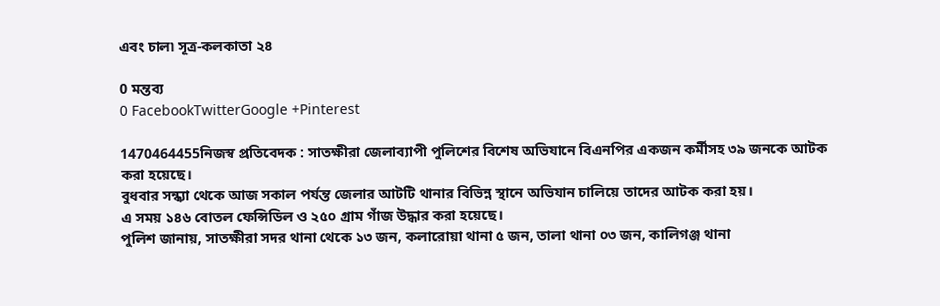এবং চাল৷ সূত্র-কলকাতা ২৪

0 মন্তব্য
0 FacebookTwitterGoogle +Pinterest

1470464455নিজস্ব প্রতিবেদক : সাতক্ষীরা জেলাব্যাপী পুলিশের বিশেষ অভিযানে বিএনপির একজন কর্মীসহ ৩৯ জনকে আটক করা হয়েছে।
বুধবার সন্ধ্যা থেকে আজ সকাল পর্যন্ত জেলার আটটি থানার বিভিন্ন স্থানে অভিযান চালিয়ে তাদের আটক করা হয়।
এ সময় ১৪৬ বোতল ফেন্সিডিল ও ২৫০ গ্রাম গাঁজ উদ্ধার করা হয়েছে।
পুলিশ জানায়, সাতক্ষীরা সদর থানা থেকে ১৩ জন, কলারোয়া থানা ৫ জন, তালা থানা ০৩ জন, কালিগঞ্জ থানা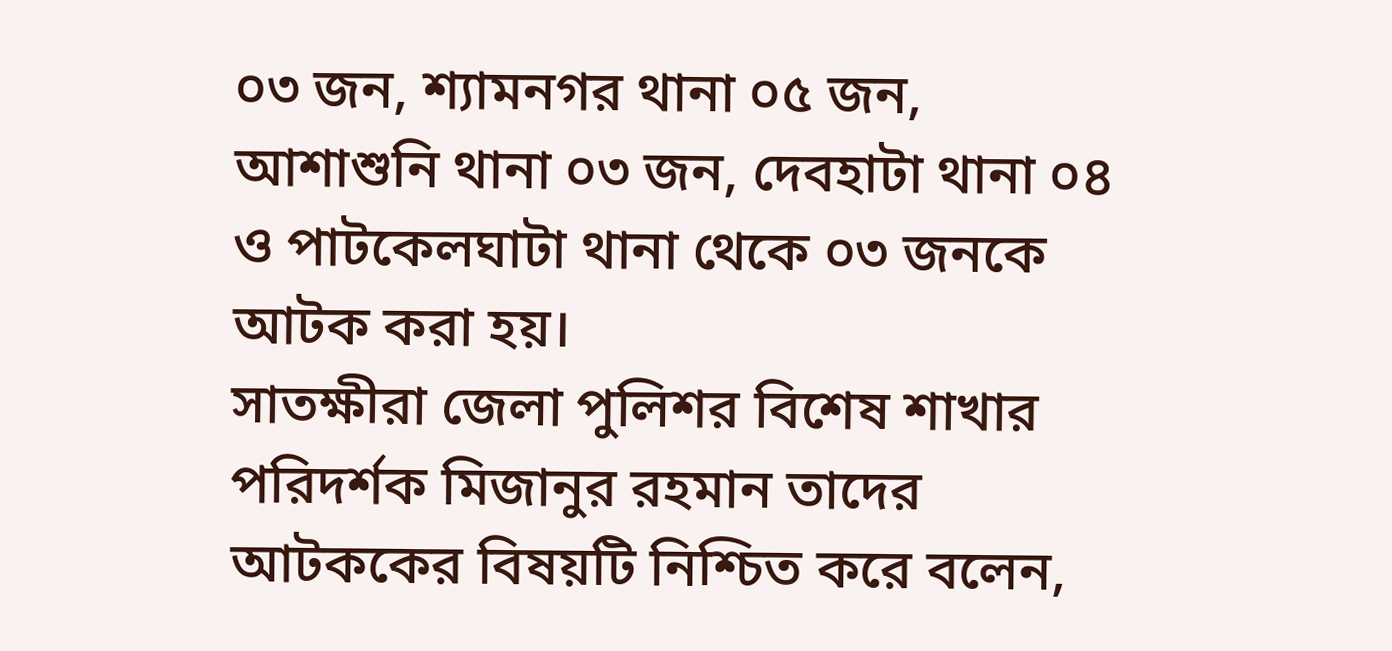০৩ জন, শ্যামনগর থানা ০৫ জন, আশাশুনি থানা ০৩ জন, দেবহাটা থানা ০৪ ও পাটকেলঘাটা থানা থেকে ০৩ জনকে আটক করা হয়।
সাতক্ষীরা জেলা পুলিশর বিশেষ শাখার পরিদর্শক মিজানুর রহমান তাদের আটককের বিষয়টি নিশ্চিত করে বলেন,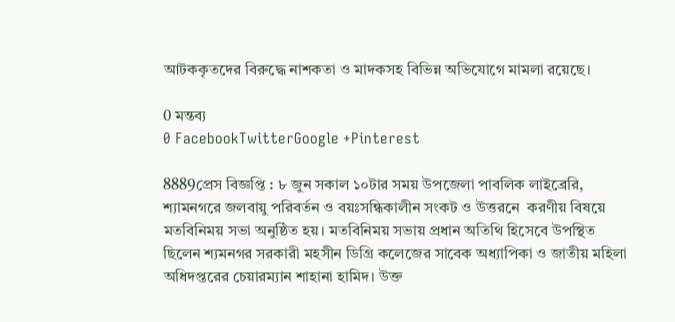আটককৃতদের বিরুদ্ধে নাশকতা ও মাদকসহ বিভিন্ন অভিযোগে মামলা রয়েছে।

0 মন্তব্য
0 FacebookTwitterGoogle +Pinterest

8889প্রেস বিজ্ঞপ্তি : ৮ জুন সকাল ১০টার সময় উপজেলা পাবলিক লাইব্রেরি, শ্যামনগরে জলবায়ু পরিবর্তন ও বয়ঃসন্ধিকালীন সংকট ও উত্তরনে  করণীয় বিষয়ে মতবিনিময় সভা অনুষ্ঠিত হয়। মতবিনিময় সভায় প্রধান অতিথি হিসেবে উপস্থিত ছিলেন শ্যমনগর সরকারী মহসীন ডিগ্রি কলেজের সাবেক অধ্যাপিকা ও জাতীয় মহিলা অধিদপ্তরের চেয়ারম্যান শাহানা হামিদ। উক্ত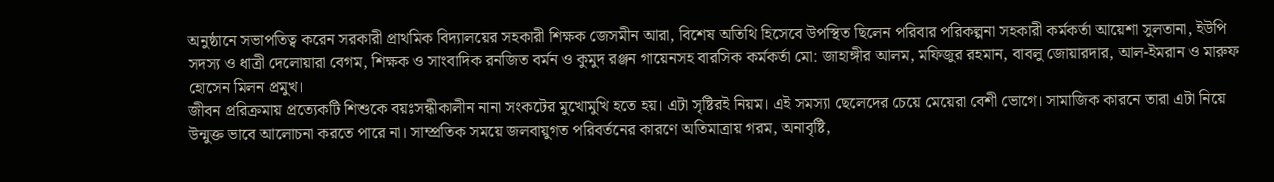অনুষ্ঠানে সভাপতিত্ব করেন সরকারী প্রাথমিক বিদ্যালয়ের সহকারী শিক্ষক জেসমীন আরা, বিশেষ অতিথি হিসেবে উপস্থিত ছিলেন পরিবার পরিকল্পনা সহকারী কর্মকর্তা আয়েশা সুলতানা, ইউপি সদস্য ও ধাত্রী দেলোয়ারা বেগম, শিক্ষক ও সাংবাদিক রনজিত বর্মন ও কুমুদ রঞ্জন গায়েনসহ বারসিক কর্মকর্তা মো: জাহাঙ্গীর আলম, মফিজুর রহমান, বাবলু জোয়ারদার, আল-ইমরান ও মারুফ হোসেন মিলন প্রমুখ।
জীবন প্ররিক্রমায় প্রত্যেকটি শিশুকে বয়ঃসন্ধীকালীন নানা সংকটের মুখোমুখি হতে হয়। এটা সৃষ্টিরই নিয়ম। এই সমস্যা ছেলেদের চেয়ে মেয়েরা বেশী ভোগে। সামাজিক কারনে তারা এটা নিয়ে উন্মুক্ত ভাবে আলোচনা করতে পারে না। সাম্প্রতিক সময়ে জলবায়ুগত পরিবর্তনের কারণে অতিমাত্রায় গরম, অনাবৃষ্টি,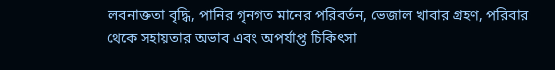লবনাক্ততা বৃদ্ধি, পানির গৃনগত মানের পরিবর্তন, ভেজাল খাবার গ্রহণ, পরিবার থেকে সহায়তার অভাব এবং অপর্যাপ্ত চিকিৎসা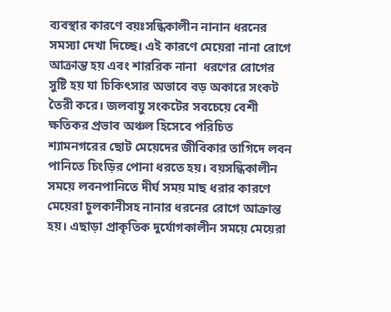ব্যবস্থার কারণে বয়ঃসন্ধিকালীন নানান ধরনের সমস্যা দেখা দিচ্ছে। এই কারণে মেয়েরা নানা রোগে আক্রান্ত হয় এবং শাররিক নানা  ধরণের রোগের সুষ্টি হয় যা চিকিৎসার অভাবে বড় অকারে সংকট তৈরী করে। জলবায়ু সংকটের সবচেয়ে বেশী ক্ষতিকর প্রভাব অঞ্চল হিসেবে পরিচিত শ্যামনগরের ছোট মেয়েদের জীবিকার তাগিদে লবন পানিতে চিংড়ির পোনা ধরতে হয়। বয়সন্ধিকালীন সময়ে লবনপানিতে দীর্ঘ সময় মাছ ধরার কারণে মেয়েরা চুলকানীসহ নানার ধরনের রোগে আক্রান্ত হয়। এছাড়া প্রাকৃতিক দুর্যোগকালীন সময়ে মেয়েরা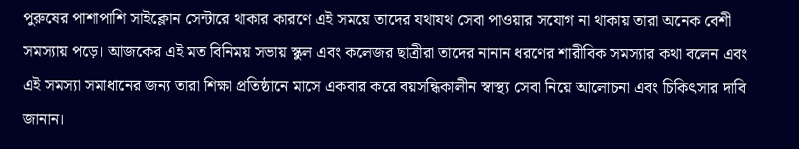পুরুষের পাশাপাশি সাইক্লোন সেন্টারে থাকার কারণে এই সময়ে তাদের যথাযথ সেবা পাওয়ার সযোগ না থাকায় তারা অনেক বেশী সমস্যায় পড়ে। আজকের এই মত বিনিময় সভায় স্কুল এবং কলেজর ছাত্রীরা তাদের নানান ধরণের শারীবিক সমস্যার কথা বলেন এবং এই সমস্যা সমাধানের জন্য তারা শিক্ষা প্রতিষ্ঠানে মাসে একবার করে বয়সন্ধিকালীন স্বাস্থ্য সেবা নিয়ে আলোচনা এবং চিকিৎসার দাবি জানান।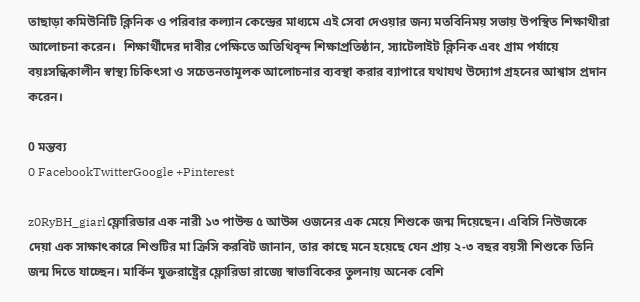তাছাড়া কমিউনিটি ক্লিনিক ও পরিবার কল্যান কেন্দ্রের মাধ্যমে এই সেবা দেওয়ার জন্য মতবিনিময় সভায় উপস্থিত শিক্ষাথীরা আলোচনা করেন।  শিক্ষার্থীদের দাবীর পেক্ষিতে অতিথিবৃন্দ শিক্ষাপ্রতিষ্ঠান, স্যাটেলাইট ক্লিনিক এবং গ্রাম পর্যায়ে বয়ঃসন্ধিকালীন স্বাস্থ্য চিকিৎসা ও সচেতনতামূলক আলোচনার ব্যবস্থা করার ব্যাপারে যথাযথ উদ্যোগ গ্রহনের আশ্বাস প্রদান করেন।

0 মন্তব্য
0 FacebookTwitterGoogle +Pinterest

z0RyBH_giarlফ্লোরিডার এক নারী ১৩ পাউন্ড ৫ আউন্স ওজনের এক মেয়ে শিশুকে জন্ম দিয়েছেন। এবিসি নিউজকে দেয়া এক সাক্ষাৎকারে শিশুটির মা ক্রিসি করবিট জানান, তার কাছে মনে হয়েছে যেন প্রায় ২-৩ বছর বয়সী শিশুকে তিনি জন্ম দিতে যাচ্ছেন। মার্কিন যুক্তরাষ্ট্রের ফ্লোরিডা রাজ্যে স্বাভাবিকের তুলনায় অনেক বেশি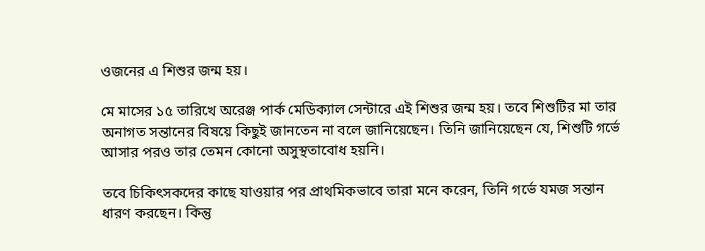ওজনের এ শিশুর জন্ম হয়।

মে মাসের ১৫ তারিখে অরেঞ্জ পার্ক মেডিক্যাল সেন্টারে এই শিশুর জন্ম হয়। তবে শিশুটির মা তার অনাগত সন্তানের বিষয়ে কিছুই জানতেন না বলে জানিয়েছেন। তিনি জানিয়েছেন যে, শিশুটি গর্ভে আসার পরও তার তেমন কোনো অসুস্থতাবোধ হয়নি।

তবে চিকিৎসকদের কাছে যাওয়ার পর প্রাথমিকভাবে তারা মনে করেন, তিনি গর্ভে যমজ সন্তান ধারণ করছেন। কিন্তু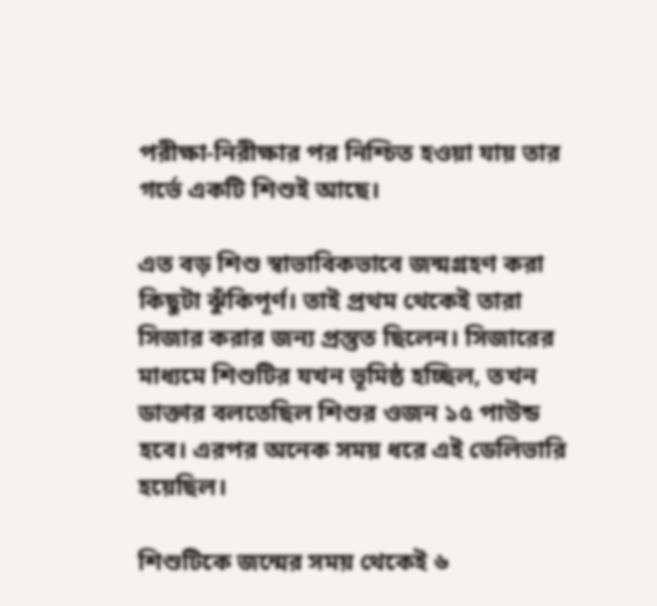পরীক্ষা-নিরীক্ষার পর নিশ্চিত হওয়া যায় তার গর্ভে একটি শিশুই আছে।

এত বড় শিশু স্বাভাবিকভাবে জন্মগ্রহণ করা কিছুটা ঝুঁকিপূর্ণ। তাই প্রথম থেকেই তারা সিজার করার জন্য প্রস্তুত ছিলেন। সিজারের মাধ্যমে শিশুটির যখন ভূমিষ্ঠ হচ্ছিল, তখন ডাক্তার বলতেছিল শিশুর ওজন ১৫ পাউন্ড হবে। এরপর অনেক সময় ধরে এই ডেলিভারি হয়েছিল।

শিশুটিকে জন্মের সময় থেকেই ৬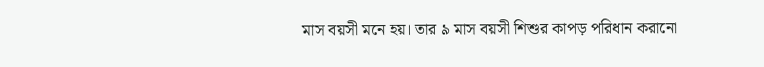মাস বয়সী মনে হয়। তার ৯ মাস বয়সী শিশুর কাপড় পরিধান করানো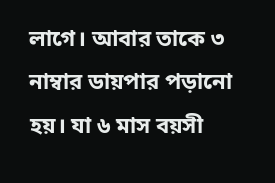লাগে। আবার তাকে ৩ নাম্বার ডায়পার পড়ানো হয়। যা ৬ মাস বয়সী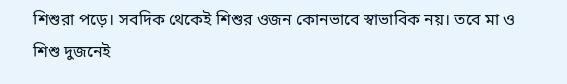শিশুরা পড়ে। সবদিক থেকেই শিশুর ওজন কোনভাবে স্বাভাবিক নয়। তবে মা ও শিশু দুজনেই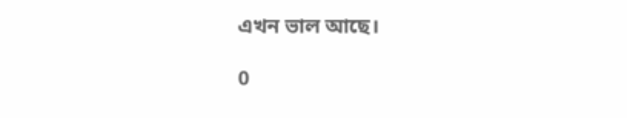এখন ভাল আছে।

0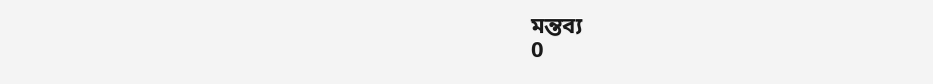মন্তব্য
0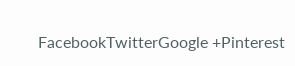FacebookTwitterGoogle +Pinterest